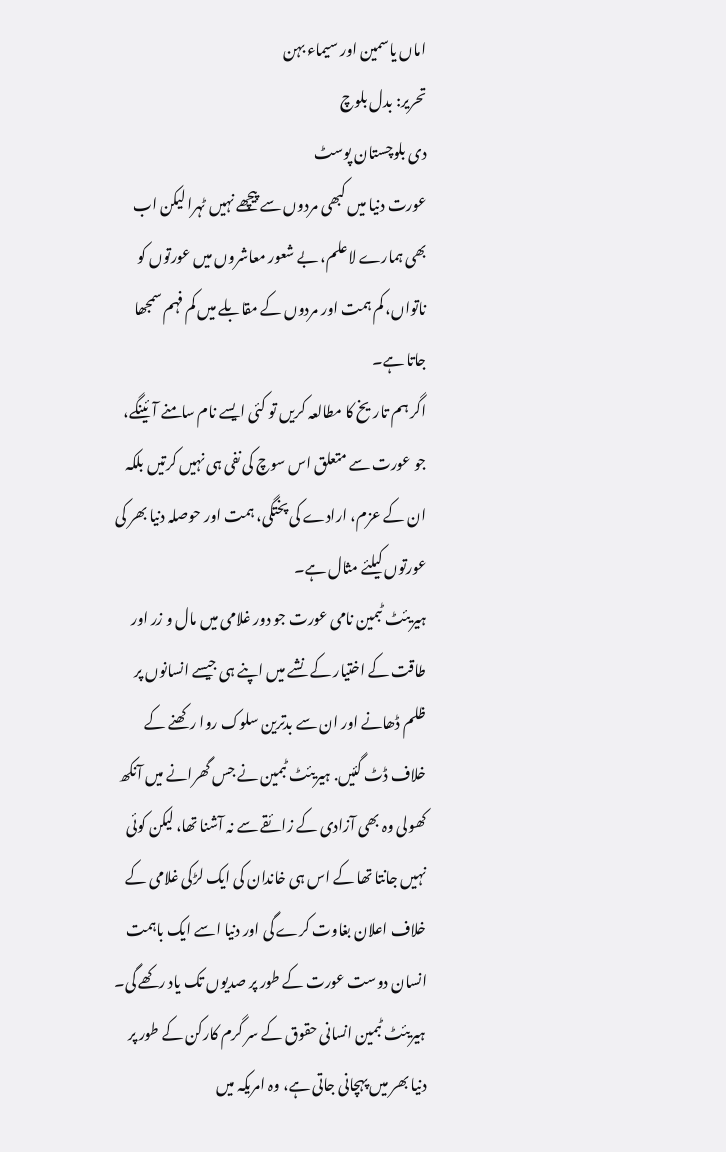اماں یاسمین اور سیماء بہن
تحریر: بدل بلوچ
دی بلوچستان پوسٹ
عورت دنیا میں کبھی مردوں سے پیچھے نہیں ٹہرا لیکن اب بھی ہمارے لاعلم، بے شعور معاشروں میں عورتوں کو ناتواں، کم ہمت اور مردوں کے مقابلے میں کم فہم سمجھا جاتا ہے۔
اگر ہم تاریخ کا مطالعہ کریں تو کئی ایسے نام سامنے آئینگے، جو عورت سے متعلق اس سوچ کی نفی ہی نہیں کرتیں بلکہ ان کے عزم، ارادے کی پختگی، ہمت اور حوصلہ دنیا بھر کی عورتوں کیلئے مثال ہے۔
ہیریئٹ ٹبمین نامی عورت جو دور غلامی میں مال و زر اور طاقت کے اختیار کے نشے میں اپنے ہی جیسے انسانوں پر ظلم ڈھانے اور ان سے بدترین سلوک روا رکھنے کے خلاف ڈٹ گئیں. ہیریئٹ ٹبمین نے جس گھرانے میں آنکھ کھولی وہ بھی آزادی کے زائقے سے نہ آشنا تھا، لیکن کوئی نہیں جانتا تھا کے اس ہی خاندان کی ایک لڑکی غلامی کے خلاف اعلان بغاوت کرے گی اور دنیا اسے ایک باہمت انسان دوست عورت کے طور پر صدیوں تک یاد رکھے گی۔
ہیریئٹ ٹبمین انسانی حقوق کے سر گرم کارکن کے طور پر دنیا بھر میں پہچانی جاتی ہے، وہ امریکہ میں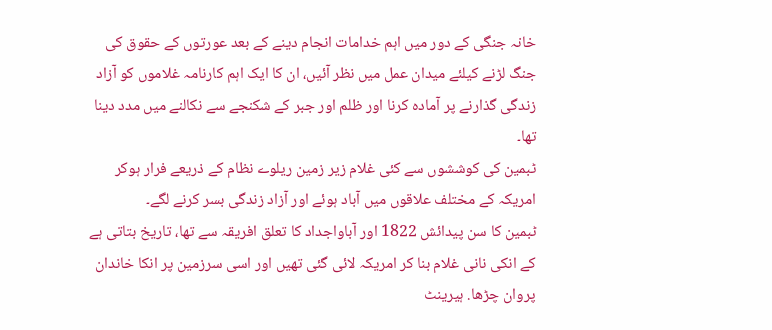خانہ جنگی کے دور میں اہم خدامات انجام دینے کے بعد عورتوں کے حقوق کی جنگ لڑنے کیلئے میدان عمل میں نظر آئیں، ان کا ایک اہم کارنامہ غلاموں کو آزاد زندگی گذارنے پر آمادہ کرنا اور ظلم اور جبر کے شکنجے سے نکالنے میں مدد دینا تھا۔
ٹبمین کی کوششوں سے کئی غلام زیر زمین ریلوے نظام کے ذریعے فرار ہوکر امریکہ کے مختلف علاقوں میں آباد ہوئے اور آزاد زندگی بسر کرنے لگے۔
ٹبمین کا سن پیدائش 1822 اور آباواجداد کا تعلق افریقہ سے تھا، تاریخ بتاتی ہے کے انکی نانی غلام بنا کر امریکہ لائی گئی تھیں اور اسی سرزمین پر انکا خاندان پروان چڑھا. ہیرینٹ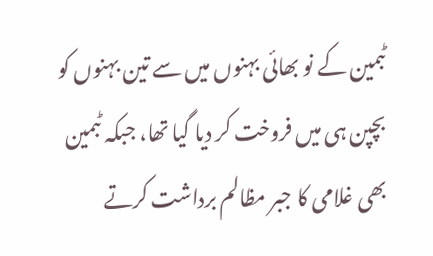ٹبمین کے نو بھائی بہنوں میں سے تین بہنوں کو بچپن ہی میں فروخت کر دیا گیا تھا، جبکہ ٹبمین بھی غلامی کا جبر مظالم برداشت کرتے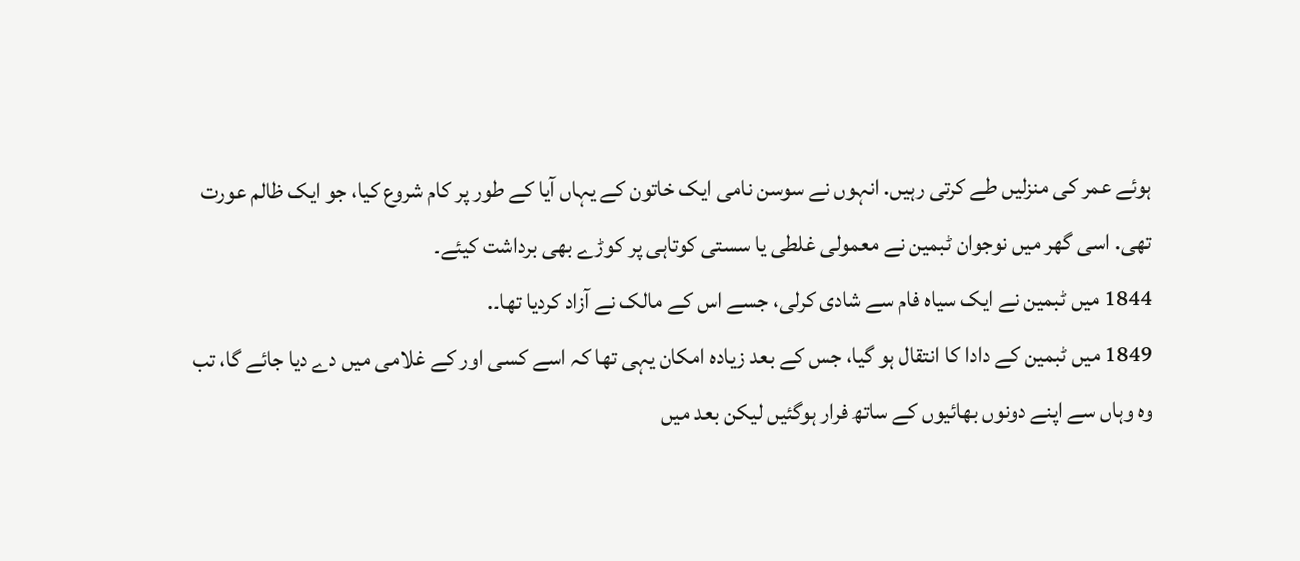ہوئے عمر کی منزلیں طے کرتی رہیں. انہوں نے سوسن نامی ایک خاتون کے یہاں آیا کے طور پر کام شروع کیا، جو ایک ظالم عورت تھی. اسی گھر میں نوجوان ٹبمین نے معمولی غلطی یا سستی کوتاہی پر کوڑے بھی برداشت کیئے۔
1844 میں ٹبمین نے ایک سیاہ فام سے شادی کرلی، جسے اس کے مالک نے آزاد کردیا تھا۔.
1849 میں ٹبمین کے دادا کا انتقال ہو گیا، جس کے بعد زیادہ امکان یہی تھا کہ اسے کسی اور کے غلامی میں دے دیا جائے گا، تب وہ وہاں سے اپنے دونوں بھائیوں کے ساتھ فرار ہوگئیں لیکن بعد میں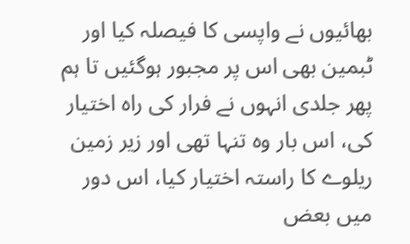بھائیوں نے واپسی کا فیصلہ کیا اور ٹبمین بھی اس پر مجبور ہوگئیں تا ہم پھر جلدی انہوں نے فرار کی راہ اختیار کی، اس بار وہ تنہا تھی اور زیر زمین ریلوے کا راستہ اختیار کیا، اس دور میں بعض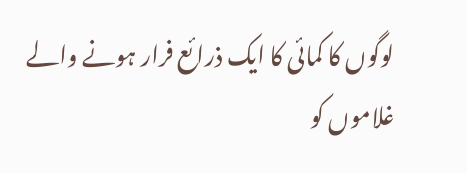لوگوں کا کمائی کا ایک ذرائع فرار ہونے والے غلاموں کو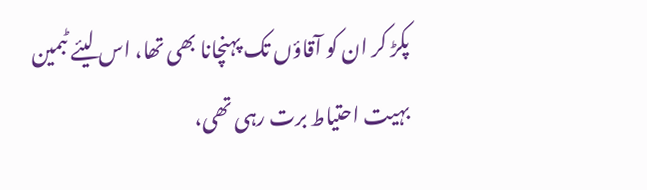پکڑ کر ان کو آقاؤں تک پہنچانا بھی تھا، اس لیئے ٹبمین بہیت احتیاط برت رہی تھی،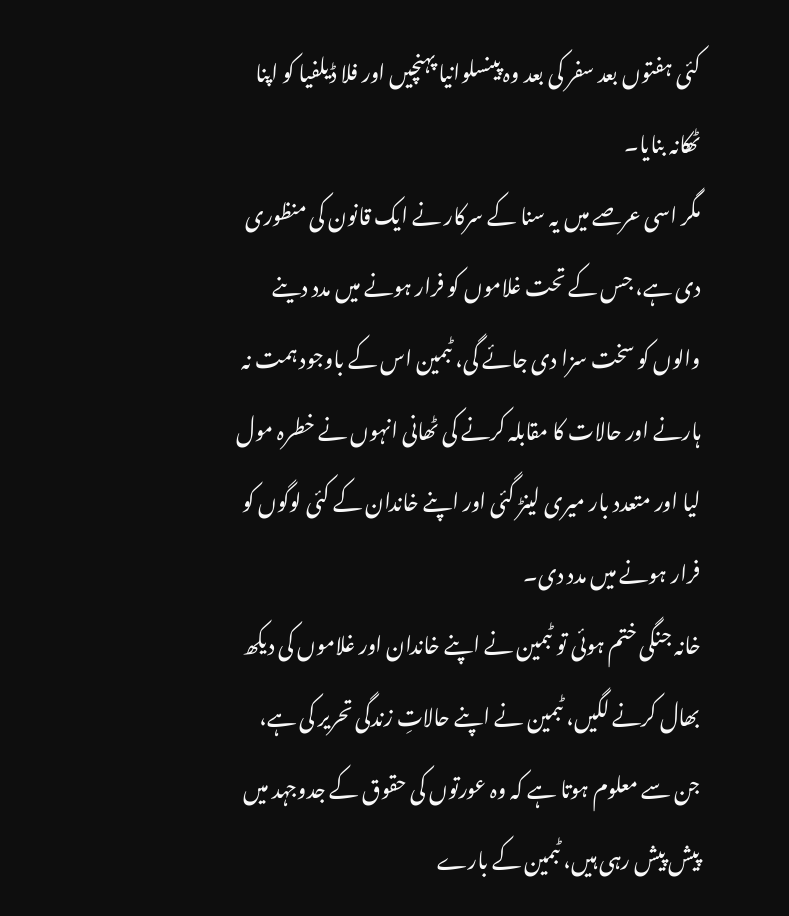کئی ہفتوں بعد سفر کی بعد وہ پینسلوانیا پہنچیں اور فلا ڈیلفیا کو اپنا ٹھکانہ بنایا۔
مگر اسی عرصے میں یہ سنا کے سرکار نے ایک قانون کی منظوری دی ہے، جس کے تحت غلاموں کو فرار ہونے میں مدد دینے والوں کو سخت سزا دی جائے گی، ٹبمین اس کے باوجود ہمت نہ ہارنے اور حالات کا مقابلہ کرنے کی ٹھانی انہوں نے خطرہ مول لیا اور متعدد بار میری لینڑ گئی اور اپنے خاندان کے کئی لوگوں کو فرار ہونے میں مدد دی۔
خانہ جنگی ختم ہوئی تو ٹبمین نے اپنے خاندان اور غلاموں کی دیکھ بھال کرنے لگیں، ٹبمین نے اپنے حالاتِ زندگی تحریر کی ہے، جن سے معلوم ہوتا ہے کہ وہ عورتوں کی حقوق کے جدوجہد میں پیش پیش رہی ہیں، ٹبمین کے بارے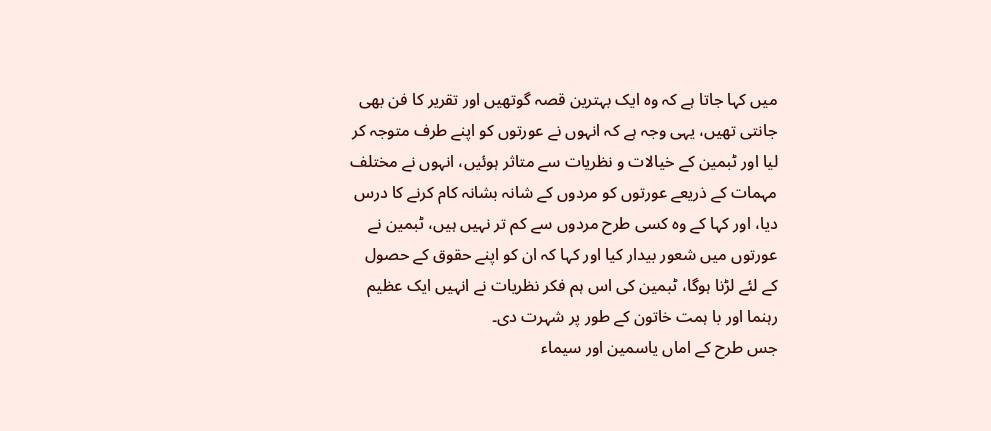میں کہا جاتا ہے کہ وہ ایک بہترین قصہ گوتھیں اور تقریر کا فن بھی جانتی تھیں، یہی وجہ ہے کہ انہوں نے عورتوں کو اپنے طرف متوجہ کر لیا اور ٹبمین کے خیالات و نظریات سے متاثر ہوئیں، انہوں نے مختلف مہمات کے ذریعے عورتوں کو مردوں کے شانہ بشانہ کام کرنے کا درس دیا، اور کہا کے وہ کسی طرح مردوں سے کم تر نہیں ہیں، ٹبمین نے عورتوں میں شعور بیدار کیا اور کہا کہ ان کو اپنے حقوق کے حصول کے لئے لڑنا ہوگا، ٹبمین کی اس ہم فکر نظریات نے انہیں ایک عظیم رہنما اور با ہمت خاتون کے طور پر شہرت دی۔
جس طرح کے اماں یاسمین اور سیماء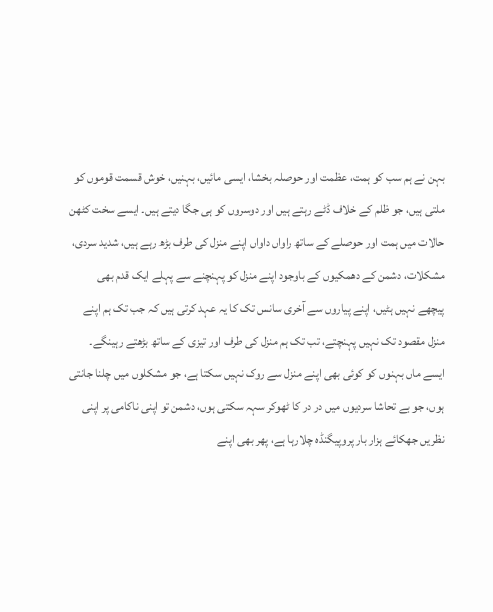بہن نے ہم سب کو ہمت، عظمت اور حوصلہ بخشا، ایسی مائیں، بہنیں، خوش قسمت قوموں کو ملتی ہیں، جو ظلم کے خلاف ڈٹے رہتے ہیں اور دوسروں کو ہی جگا دیتے ہیں۔ ایسے سخت کٹھن حالات میں ہمت اور حوصلے کے ساتھ راواں داواں اپنے منزل کی طرف بڑھ رہے ہیں، شدید سردی، مشکلات، دشمن کے دھمکیوں کے باوجود اپنے منزل کو پہنچنے سے پہلے ایک قدم بھی پیچھے نہیں ہٹیں، اپنے پیاروں سے آخری سانس تک کا یہ عہد کرتی ہیں کہ جب تک ہم اپنے منزل مقصود تک نہیں پہنچتے، تب تک ہم منزل کی طرف اور تیزی کے ساتھ بڑھتے رہینگے۔
ایسے ماں بہنوں کو کوئی بھی اپنے منزل سے روک نہیں سکتا ہے، جو مشکلوں میں چلنا جانتی ہوں، جو بے تحاشا سردیوں میں در در کا ٹھوکر سہہ سکتی ہوں، دشمن تو اپنی ناکامی پر اپنی نظریں جھکائے ہزار بار پروپیگنڈہ چلارہا ہے، پھر بھی اپنے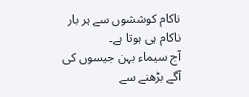ناکام کوششوں سے ہر بار ناکام ہی ہوتا ہے۔
آج سیماء بہن جیسوں کی آگے بڑھنے سے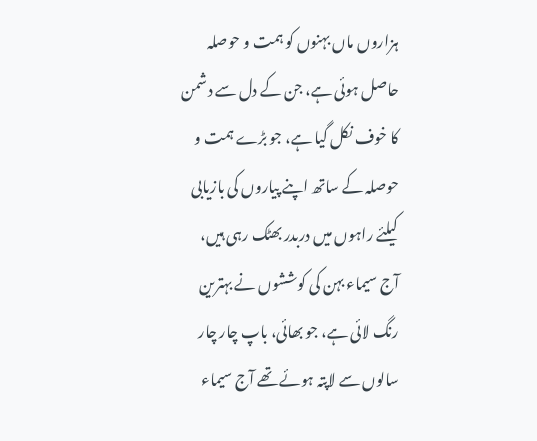ہزاروں ماں بہنوں کو ہمت و حوصلہ حاصل ہوئی ہے، جن کے دل سے دشمن کا خوف نکل گیا ہے، جو بڑے ہمت و حوصلہ کے ساتھ اپنے پیاروں کی بازیابی کیلئے راہوں میں دربدر بھٹک رہی ہیں، آج سیماء بہن کی کوششوں نے بہترین رنگ لائی ہے، جو بھائی، باپ چار چار سالوں سے لاپتہ ہوئے تھے آج سیماء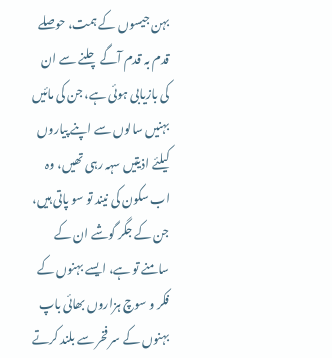بہن جیسوں کے ہمت، حوصلے قدم بہ قدم آگے چلنے سے ان کی بازیابی ہوئی ہے، جن کی مائیں بہنیں سالوں سے اپنے پیاروں کیلئے اذیتیں سہہ رہی تھیں، وہ اب سکون کی نیند تو سو پاتی ہیں، جن کے جگر گوشے ان کے سامنے تو ہے، ایسے بہنوں کے فکر و سوچ ہزاروں بھائی باپ بہنوں کے سر فخر سے بلند کرتے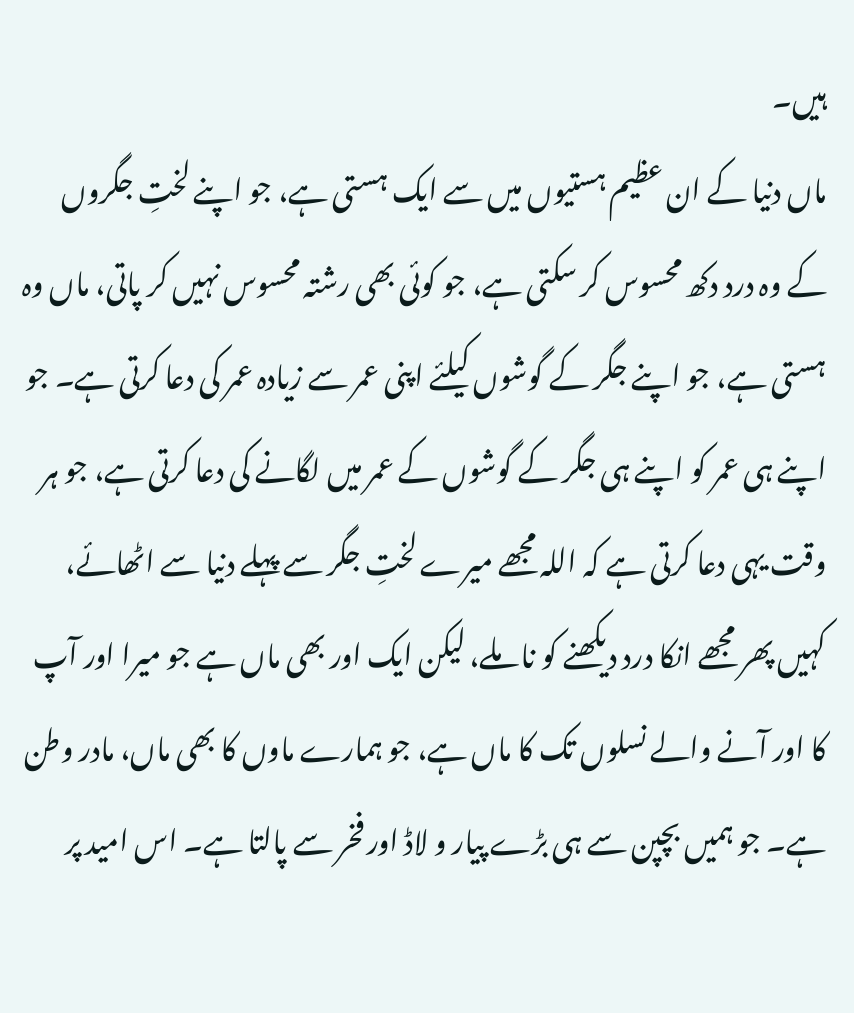ہیں۔
ماں دنیا کے ان عظیم ہستیوں میں سے ایک ہستی ہے، جو اپنے لختِ جگروں کے وہ درد دکھ محسوس کر سکتی ہے، جو کوئی بھی رشتہ محسوس نہیں کر پاتی، ماں وہ ہستی ہے، جو اپنے جگر کے گوشوں کیلئے اپنی عمر سے زیادہ عمر کی دعا کرتی ہے۔ جو اپنے ہی عمر کو اپنے ہی جگر کے گوشوں کے عمر میں لگانے کی دعا کرتی ہے، جو ہر وقت یہی دعا کرتی ہے کہ اللہ مجھے میرے لختِ جگر سے پہلے دنیا سے اٹھائے، کہیں پھر مجھے انکا درد دیکھنے کو نا ملے، لیکن ایک اور بھی ماں ہے جو میرا اور آپ کا اور آنے والے نسلوں تک کا ماں ہے، جو ہمارے ماوں کا بھی ماں، مادر وطن ہے۔ جو ہمیں بچپن سے ہی بڑے پیار و لاڈ اور فخر سے پالتا ہے۔ اس امید پر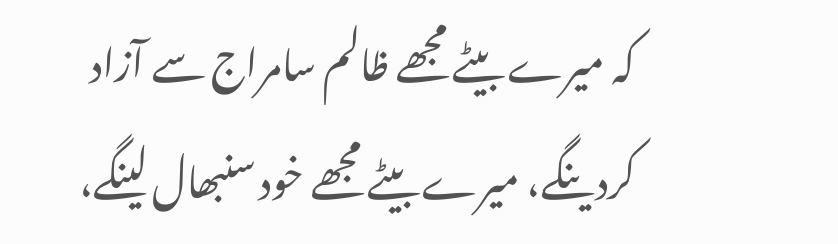کہ میرے بیٹے مجھے ظالم سامراج سے آزاد کردینگے، میرے بیٹے مجھے خود سنبھال لینگے،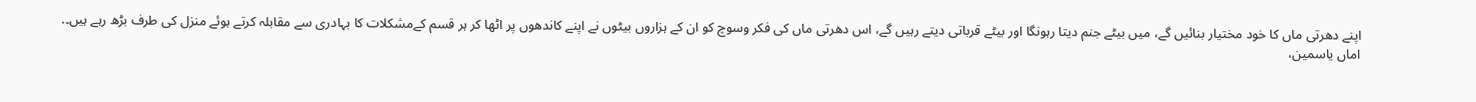اپنے دھرتی ماں کا خود مختیار بنائیں گے، میں بیٹے جنم دیتا رہونگا اور بیٹے قرباتی دیتے رہیں گے، اس دھرتی ماں کی فکر وسوچ کو ان کے ہزاروں بیٹوں نے اپنے کاندھوں پر اٹھا کر ہر قسم کےمشکلات کا بہادری سے مقابلہ کرتے ہوئے منزل کی طرف بڑھ رہے ہیں۔.
اماں یاسمین،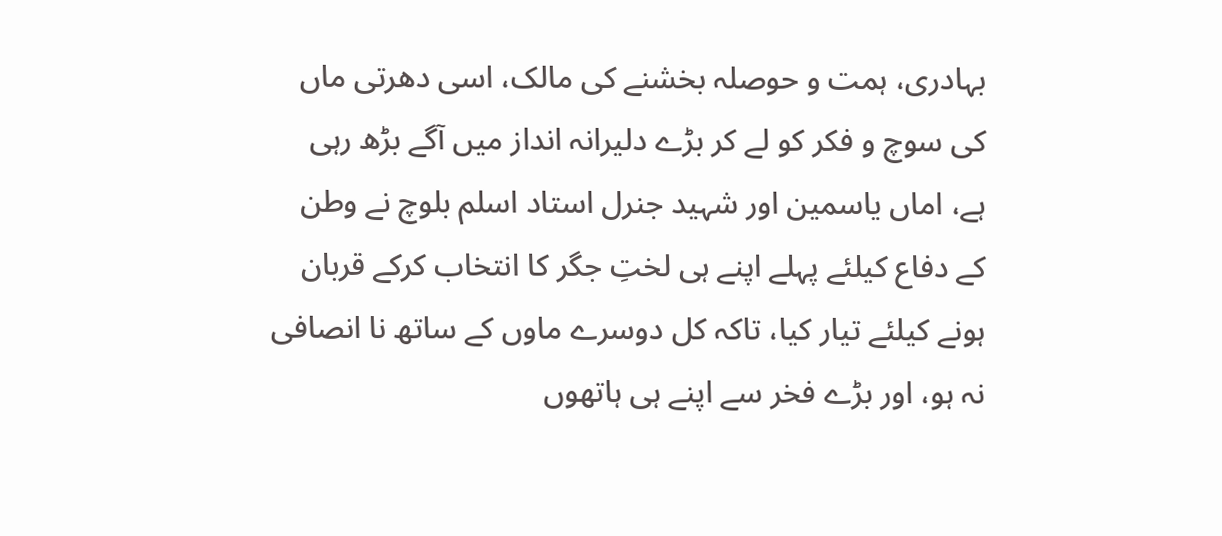بہادری، ہمت و حوصلہ بخشنے کی مالک، اسی دھرتی ماں کی سوچ و فکر کو لے کر بڑے دلیرانہ انداز میں آگے بڑھ رہی ہے، اماں یاسمین اور شہید جنرل استاد اسلم بلوچ نے وطن کے دفاع کیلئے پہلے اپنے ہی لختِ جگر کا انتخاب کرکے قربان ہونے کیلئے تیار کیا، تاکہ کل دوسرے ماوں کے ساتھ نا انصافی نہ ہو، اور بڑے فخر سے اپنے ہی ہاتھوں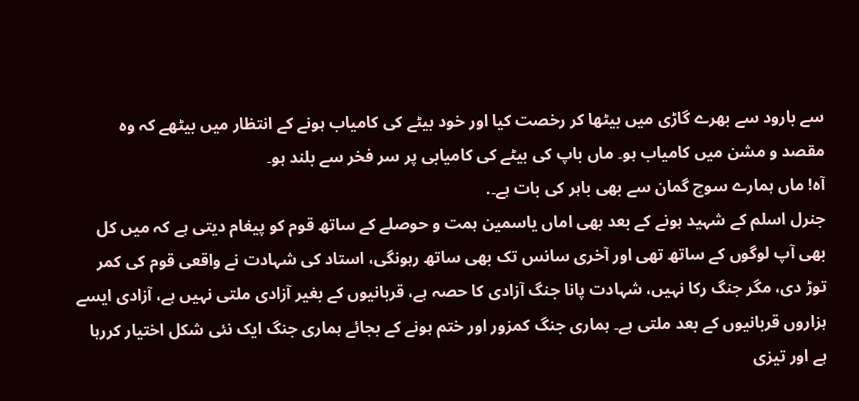سے بارود سے بھرے گاڑی میں بیٹھا کر رخصت کیا اور خود بیٹے کی کامیاب ہونے کے انتظار میں بیٹھے کہ وہ مقصد و مشن میں کامیاب ہو۔ ماں باپ کی بیٹے کی کامیابی پر سر فخر سے بلند ہو۔
آہ! ماں ہمارے سوچ گمان سے بھی باہر کی بات ہے۔.
جنرل اسلم کے شہید ہونے کے بعد بھی اماں یاسمین ہمت و حوصلے کے ساتھ قوم کو پیغام دیتی ہے کہ میں کل بھی آپ لوگوں کے ساتھ تھی اور آخری سانس تک بھی ساتھ رہونگی، استاد کی شہادت نے واقعی قوم کی کمر توڑ دی، مگر جنگ رکا نہیں، شہادت پانا جنگ آزادی کا حصہ ہے، قربانیوں کے بغیر آزادی ملتی نہیں ہے، آزادی ایسے ہزاروں قربانیوں کے بعد ملتی ہے۔ ہماری جنگ کمزور اور ختم ہونے کے بجائے ہماری جنگ ایک نئی شکل اختیار کررہا ہے اور تیزی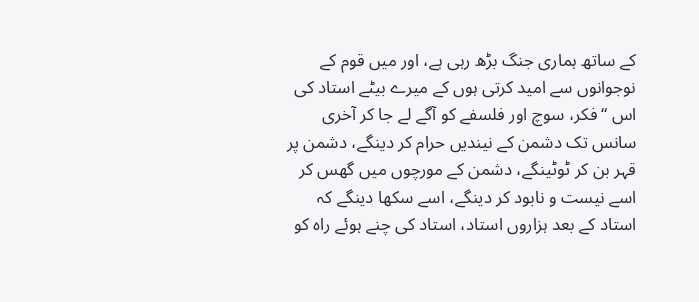کے ساتھ ہماری جنگ بڑھ رہی ہے، اور میں قوم کے نوجوانوں سے امید کرتی ہوں کے میرے بیٹے استاد کی اس “فکر، سوچ اور فلسفے کو آگے لے جا کر آخری سانس تک دشمن کے نیندیں حرام کر دینگے، دشمن پر قہر بن کر ٹوٹینگے، دشمن کے مورچوں میں گھس کر اسے نیست و نابود کر دینگے، اسے سکھا دینگے کہ استاد کے بعد ہزاروں استاد، استاد کی چنے ہوئے راہ کو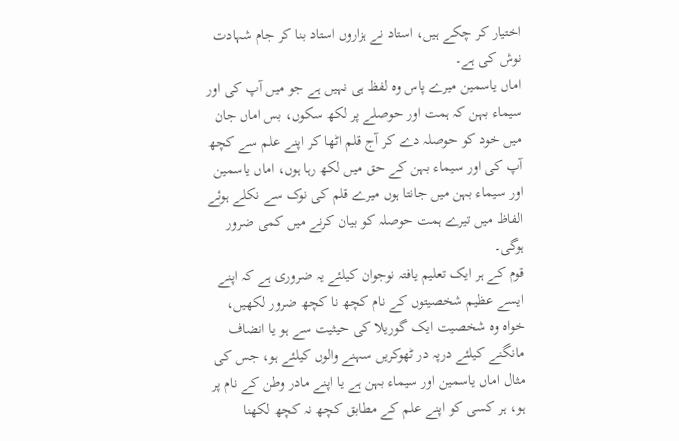اختیار کر چکے ہیں، استاد نے ہزاروں استاد بنا کر جام شہادت نوش کی ہے۔
اماں یاسمین میرے پاس وہ لفظ ہی نہیں ہے جو میں آپ کی اور سیماء بہن کہ ہمت اور حوصلے پر لکھ سکوں، بس اماں جان میں خود کو حوصلہ دے کر آج قلم اٹھا کر اپنے علم سے کچھ آپ کی اور سیماء بہن کے حق میں لکھ رہا ہوں، اماں یاسمین اور سیماء بہن میں جانتا ہوں میرے قلم کی نوک سے نکلے ہوئے الفاظ میں تیرے ہمت حوصلہ کو بیان کرنے میں کمی ضرور ہوگی۔
قوم کے ہر ایک تعلیم یافتہ نوجوان کیلئے یہ ضروری ہے کہ اپنے ایسے عظیم شخصیتوں کے نام کچھ نا کچھ ضرور لکھیں، خواہ وہ شخصیت ایک گوریلا کی حیثیت سے ہو یا انضاف مانگنے کیلئے درپہ در ٹھوکریں سہنے والوں کیلئے ہو، جس کی مثال اماں یاسمین اور سیماء بہن ہے یا اپنے مادر وطن کے نام پر ہو، ہر کسی کو اپنے علم کے مطابق کچھ نہ کچھ لکھنا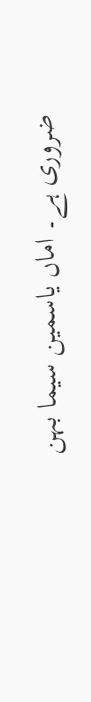ضروری ہے۔ اماں یاسمین سیما بہن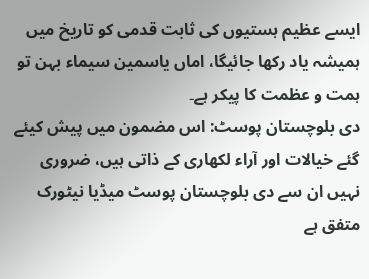ایسے عظیم ہستیوں کی ثابت قدمی کو تاریخ میں ہمیشہ یاد رکھا جائیگا، اماں یاسمین سیماء بہن تو ہمت و عظمت کا پیکر ہے۔
دی بلوچستان پوسٹ: اس مضمون میں پیش کیئے گئے خیالات اور آراء لکھاری کے ذاتی ہیں، ضروری نہیں ان سے دی بلوچستان پوسٹ میڈیا نیٹورک متفق ہے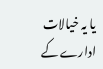یا یہ خیالات ادارے کے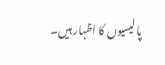پالیسیوں کا اظہار ہیں۔